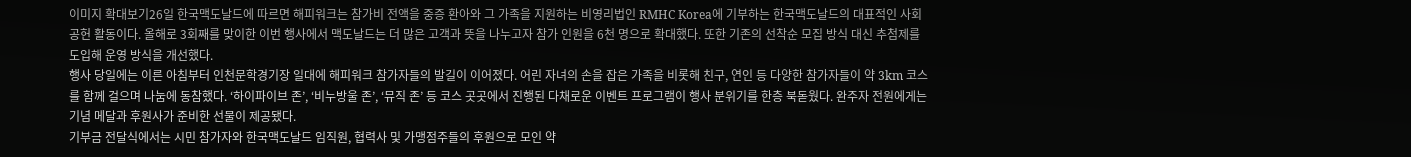이미지 확대보기26일 한국맥도날드에 따르면 해피워크는 참가비 전액을 중증 환아와 그 가족을 지원하는 비영리법인 RMHC Korea에 기부하는 한국맥도날드의 대표적인 사회공헌 활동이다. 올해로 3회째를 맞이한 이번 행사에서 맥도날드는 더 많은 고객과 뜻을 나누고자 참가 인원을 6천 명으로 확대했다. 또한 기존의 선착순 모집 방식 대신 추첨제를 도입해 운영 방식을 개선했다.
행사 당일에는 이른 아침부터 인천문학경기장 일대에 해피워크 참가자들의 발길이 이어졌다. 어린 자녀의 손을 잡은 가족을 비롯해 친구, 연인 등 다양한 참가자들이 약 3km 코스를 함께 걸으며 나눔에 동참했다. ‘하이파이브 존’, ‘비누방울 존’, ‘뮤직 존’ 등 코스 곳곳에서 진행된 다채로운 이벤트 프로그램이 행사 분위기를 한층 북돋웠다. 완주자 전원에게는 기념 메달과 후원사가 준비한 선물이 제공됐다.
기부금 전달식에서는 시민 참가자와 한국맥도날드 임직원, 협력사 및 가맹점주들의 후원으로 모인 약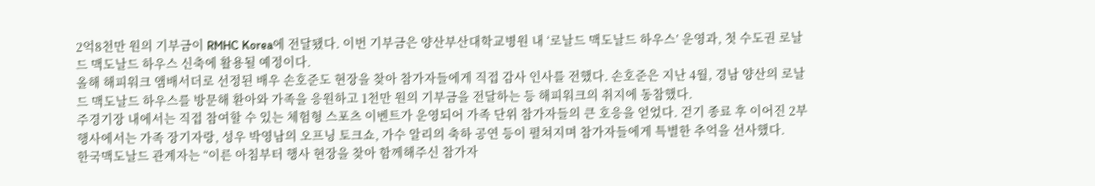2억8천만 원의 기부금이 RMHC Korea에 전달됐다. 이번 기부금은 양산부산대학교병원 내 ‘로날드 맥도날드 하우스’ 운영과, 첫 수도권 로날드 맥도날드 하우스 신축에 활용될 예정이다.
올해 해피워크 앰배서더로 선정된 배우 손호준도 현장을 찾아 참가자들에게 직접 감사 인사를 전했다. 손호준은 지난 4월, 경남 양산의 로날드 맥도날드 하우스를 방문해 환아와 가족을 응원하고 1천만 원의 기부금을 전달하는 등 해피워크의 취지에 동참했다.
주경기장 내에서는 직접 참여할 수 있는 체험형 스포츠 이벤트가 운영되어 가족 단위 참가자들의 큰 호응을 얻었다. 걷기 종료 후 이어진 2부 행사에서는 가족 장기자랑, 성우 박영남의 오프닝 토크쇼, 가수 알리의 축하 공연 등이 펼쳐지며 참가자들에게 특별한 추억을 선사했다.
한국맥도날드 관계자는 “이른 아침부터 행사 현장을 찾아 함께해주신 참가자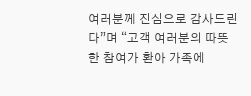여러분께 진심으로 감사드린다”며 “고객 여러분의 따뜻한 참여가 환아 가족에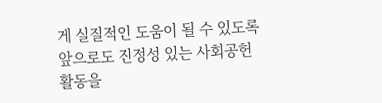게 실질적인 도움이 될 수 있도록 앞으로도 진정성 있는 사회공헌 활동을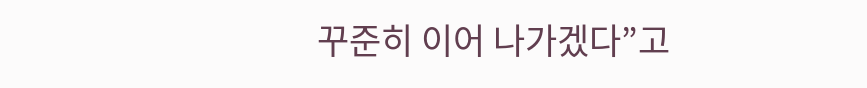꾸준히 이어 나가겠다”고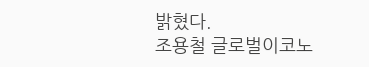밝혔다.
조용철 글로벌이코노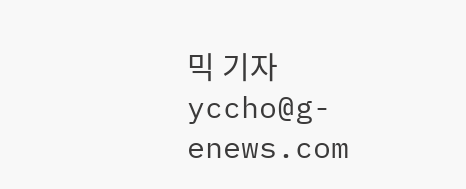믹 기자 yccho@g-enews.com